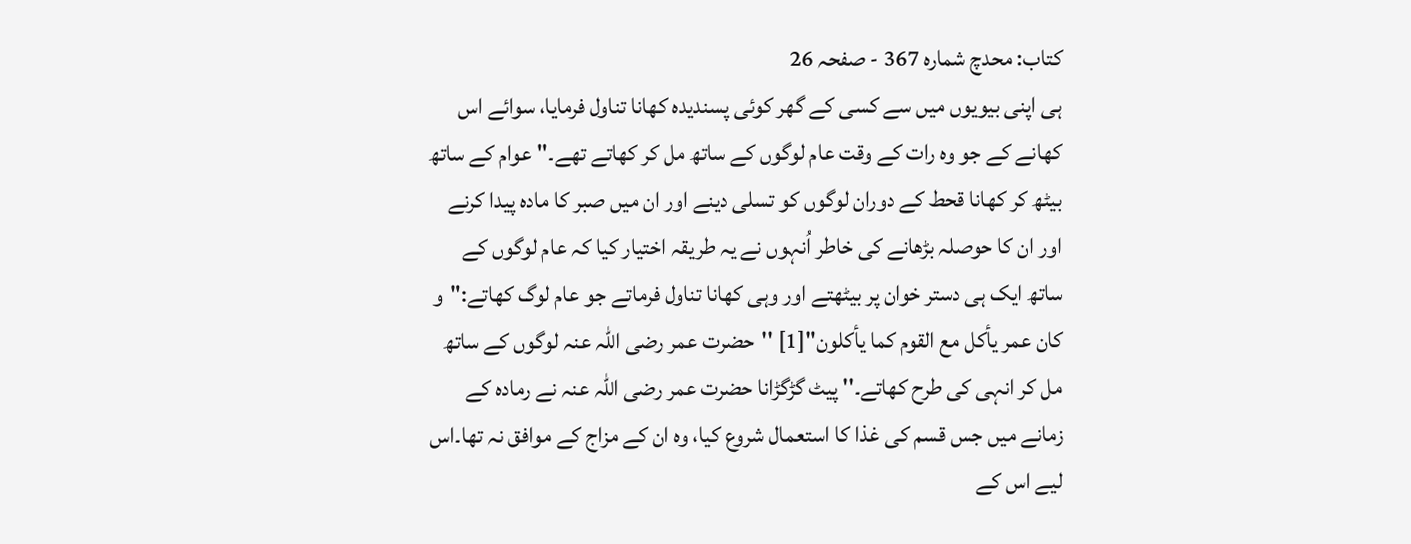کتاب: محدچ شمارہ 367 - صفحہ 26
ہی اپنی بیویوں میں سے کسی کے گھر کوئی پسندیدہ کھانا تناول فرمایا، سوائے اس کھانے کے جو وہ رات کے وقت عام لوگوں کے ساتھ مل کر کھاتے تھے۔'' عوام کے ساتھ بیٹھ کر کھانا قحط کے دوران لوگوں کو تسلی دینے اور ان میں صبر کا مادہ پیدا کرنے اور ان کا حوصلہ بڑھانے کی خاطر اُنہوں نے یہ طریقہ اختیار کیا کہ عام لوگوں کے ساتھ ایک ہی دستر خوان پر بیٹھتے اور وہی کھانا تناول فرماتے جو عام لوگ کھاتے:"و كان عمر يأكل مع القوم كما يأكلون"[1] ''حضرت عمر رضی اللہ عنہ لوگوں کے ساتھ مل کر انہی کی طرح کھاتے۔'' پیٹ گڑگڑانا حضرت عمر رضی اللہ عنہ نے رمادہ کے زمانے میں جس قسم کی غذا کا استعمال شروع کیا، وہ ان کے مزاج کے موافق نہ تھا۔اس لیے اس کے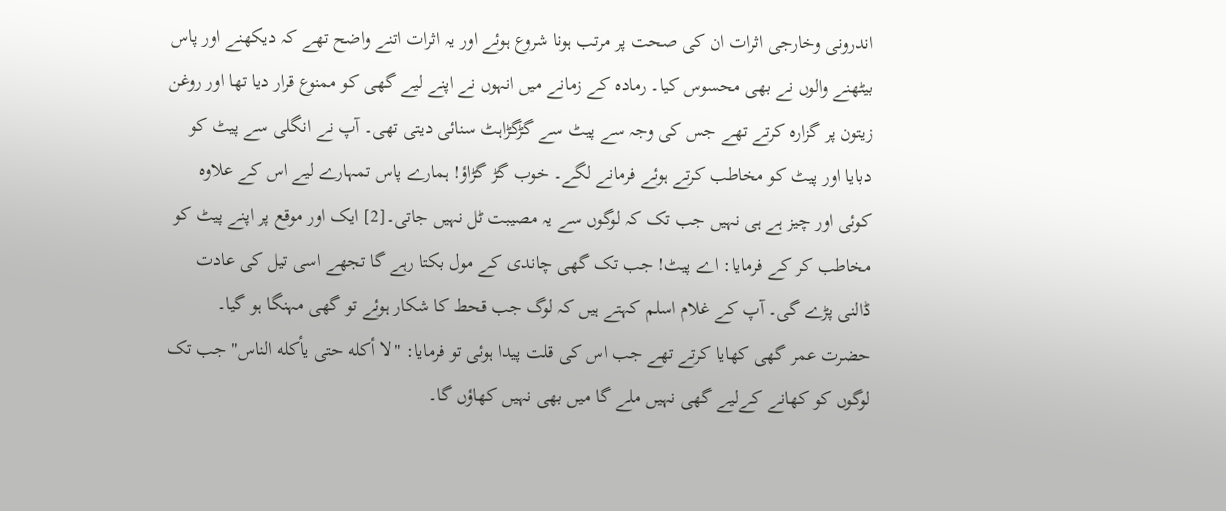اندرونی وخارجی اثرات ان کی صحت پر مرتب ہونا شروع ہوئے اور یہ اثرات اتنے واضح تھے کہ دیکھنے اور پاس بیٹھنے والوں نے بھی محسوس کیا۔ رمادہ کے زمانے میں انہوں نے اپنے لیے گھی کو ممنوع قرار دیا تھا اور روغن زیتون پر گزارہ کرتے تھے جس کی وجہ سے پیٹ سے گڑگڑاہٹ سنائی دیتی تھی۔ آپ نے انگلی سے پیٹ کو دبایا اور پیٹ کو مخاطب کرتے ہوئے فرمانے لگے۔ خوب گڑ گڑاؤ! ہمارے پاس تمہارے لیے اس کے علاوہ کوئی اور چیز ہے ہی نہیں جب تک کہ لوگوں سے یہ مصیبت ٹل نہیں جاتی۔[2] ایک اور موقع پر اپنے پیٹ کو مخاطب کر کے فرمایا: اے پیٹ! جب تک گھی چاندی کے مول بکتا رہے گا تجھے اسی تیل کی عادت ڈالنی پڑے گی۔ آپ کے غلام اسلم کہتے ہیں کہ لوگ جب قحط کا شکار ہوئے تو گھی مہنگا ہو گیا۔ حضرت عمر گھی کھایا کرتے تھے جب اس کی قلت پیدا ہوئی تو فرمایا: "لا أكله حتى يأكله الناس" جب تک لوگوں کو کھانے کےلیے گھی نہیں ملے گا میں بھی نہیں کھاؤں گا۔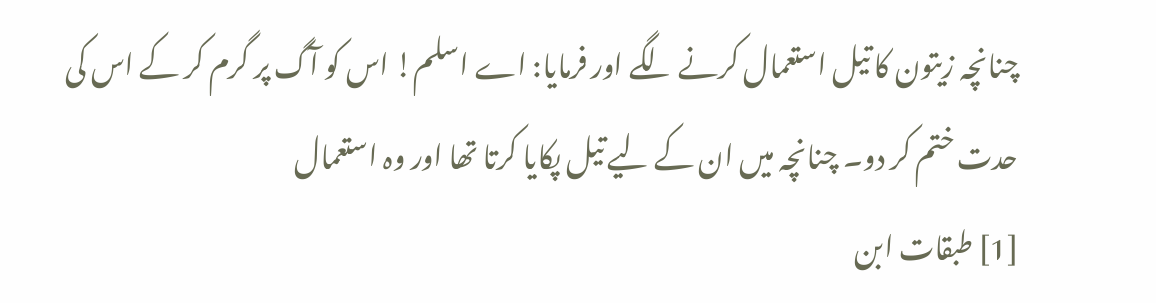چنانچہ زیتون کا تیل استعمال کرنے لگے اور فرمایا: اے اسلم! اس کو آگ پر گرم کر کے اس کی حدت ختم کر دو۔ چنانچہ میں ان کے لیے تیل پکایا کرتا تھا اور وہ استعمال
[1] طبقات ابن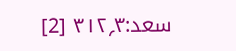سعد:۳؍۳۱۲ [2]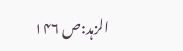الزہد:ص ۱۴۶